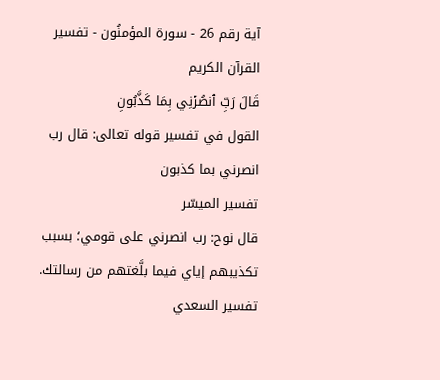آية رقم 26 - سورة المؤمنُون - تفسير القرآن الكريم
قَالَ رَبِّ ٱنصُرۡنِي بِمَا كَذَّبُونِ
القول في تفسير قوله تعالى: قال رب انصرني بما كذبون
تفسير الميسّر
قال نوح: رب انصرني على قومي؛ بسبب تكذيبهم إياي فيما بلَّغتهم من رسالتك.
تفسير السعدي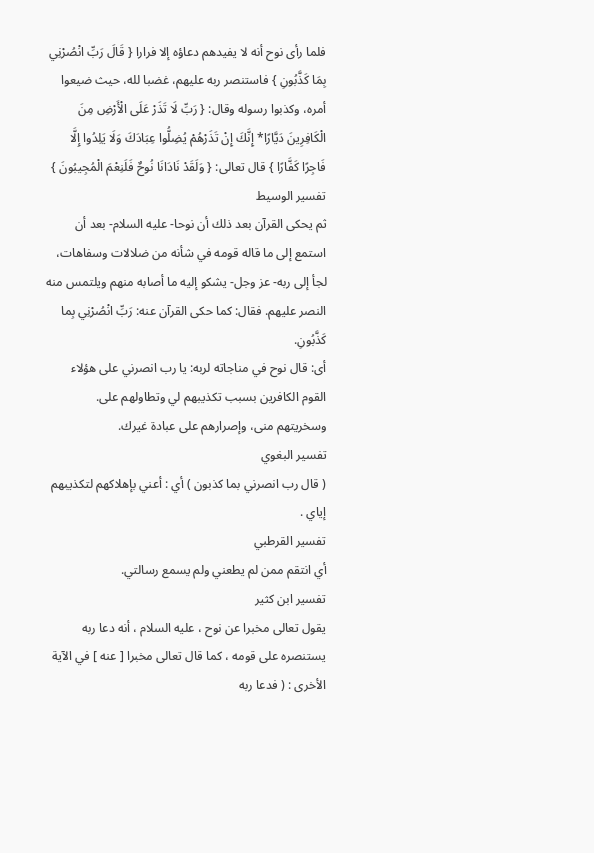فلما رأى نوح أنه لا يفيدهم دعاؤه إلا فرارا { قَالَ رَبِّ انْصُرْنِي بِمَا كَذَّبُونِ } فاستنصر ربه عليهم، غضبا لله، حيث ضيعوا أمره، وكذبوا رسوله وقال: { رَبِّ لَا تَذَرْ عَلَى الْأَرْضِ مِنَ الْكَافِرِينَ دَيَّارًا* إِنَّكَ إِنْ تَذَرْهُمْ يُضِلُّوا عِبَادَكَ وَلَا يَلِدُوا إِلَّا فَاجِرًا كَفَّارًا } قال تعالى: { وَلَقَدْ نَادَانَا نُوحٌ فَلَنِعْمَ الْمُجِيبُونَ }
تفسير الوسيط
ثم يحكى القرآن بعد ذلك أن نوحا- عليه السلام- بعد أن استمع إلى ما قاله قومه في شأنه من ضلالات وسفاهات، لجأ إلى ربه- عز وجل- يشكو إليه ما أصابه منهم ويلتمس منه النصر عليهم. فقال: كما حكى القرآن عنه: رَبِّ انْصُرْنِي بِما كَذَّبُونِ.
أى: قال نوح في مناجاته لربه: يا رب انصرني على هؤلاء القوم الكافرين بسبب تكذيبهم لي وتطاولهم على. وسخريتهم منى، وإصرارهم على عبادة غيرك.
تفسير البغوي
( قال رب انصرني بما كذبون ) أي : أعني بإهلاكهم لتكذيبهم إياي .
تفسير القرطبي
أي انتقم ممن لم يطعني ولم يسمع رسالتي.
تفسير ابن كثير
يقول تعالى مخبرا عن نوح ، عليه السلام ، أنه دعا ربه يستنصره على قومه ، كما قال تعالى مخبرا [ عنه ] في الآية الأخرى : ( فدعا ربه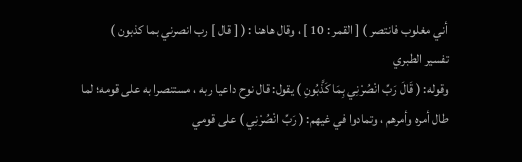أني مغلوب فانتصر ) [ القمر : 10 ] ، وقال هاهنا : ( [ قال ] رب انصرني بما كذبون )
تفسير الطبري
وقوله: ( قَالَ رَبِّ انْصُرْنِي بِمَا كَذَّبُونِ ) يقول: قال نوح داعيا ربه ، مستنصرا به على قومه؛ لما طال أمره وأمرهم ، وتمادوا في غيهم: ( رَبِّ انْصُرْنِي ) على قومي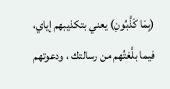(بِمَا كَذَّبُونِ) يعني بتكذيبهم إياي، فيما بلَّغتُهم من رسالتك ، ودعوتهم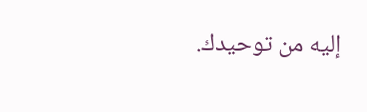إليه من توحيدك.